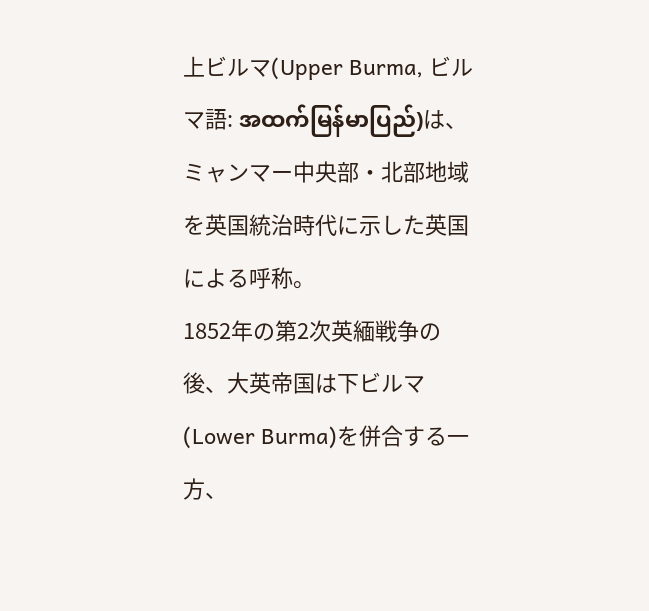上ビルマ(Upper Burma, ビルマ語: အထက်မြန်မာပြည်)は、ミャンマー中央部・北部地域を英国統治時代に示した英国による呼称。
1852年の第2次英緬戦争の後、大英帝国は下ビルマ(Lower Burma)を併合する一方、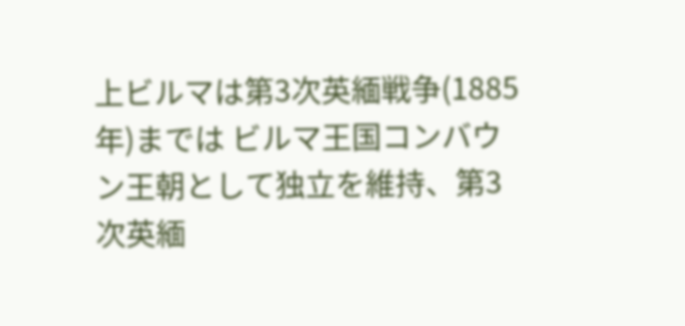上ビルマは第3次英緬戦争(1885年)までは ビルマ王国コンバウン王朝として独立を維持、第3次英緬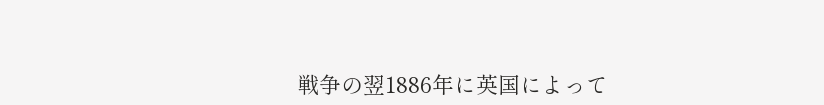戦争の翌1886年に英国によって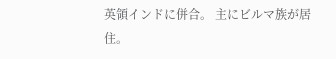英領インドに併合。 主にビルマ族が居住。